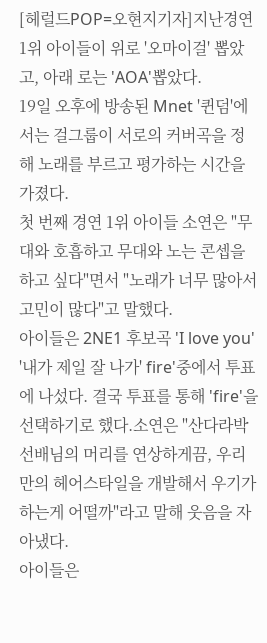[헤럴드POP=오현지기자]지난경연 1위 아이들이 위로 '오마이걸' 뽑았고, 아래 로는 'AOA'뽑았다.
19일 오후에 방송된 Mnet '퀸덤'에서는 걸그룹이 서로의 커버곡을 정해 노래를 부르고 평가하는 시간을 가졌다.
첫 번째 경연 1위 아이들 소연은 "무대와 호흡하고 무대와 노는 콘셉을 하고 싶다"면서 "노래가 너무 많아서 고민이 많다"고 말했다.
아이들은 2NE1 후보곡 'I love you' '내가 제일 잘 나가' fire'중에서 투표에 나섰다. 결국 투표를 통해 'fire'을 선택하기로 했다.소연은 "산다라박 선배님의 머리를 연상하게끔, 우리만의 헤어스타일을 개발해서 우기가 하는게 어떨까"라고 말해 웃음을 자아냈다.
아이들은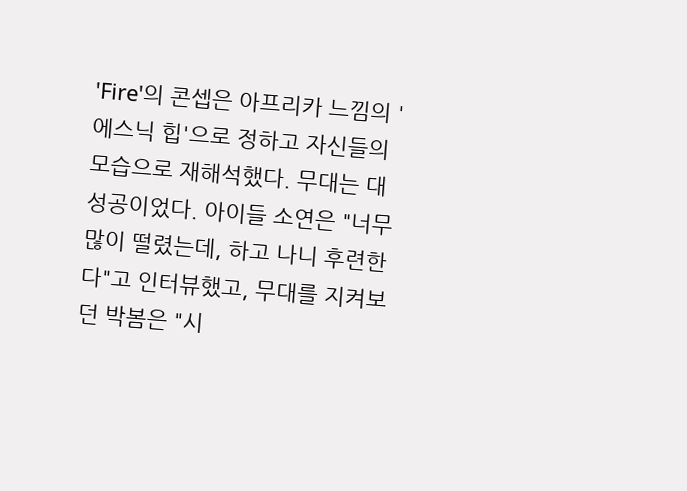'Fire'의 콘셉은 아프리카 느낌의 '에스닉 힙'으로 정하고 자신들의 모습으로 재해석했다. 무대는 대성공이었다. 아이들 소연은 "너무 많이 떨렸는데, 하고 나니 후련한다"고 인터뷰했고, 무대를 지켜보던 박봄은 "시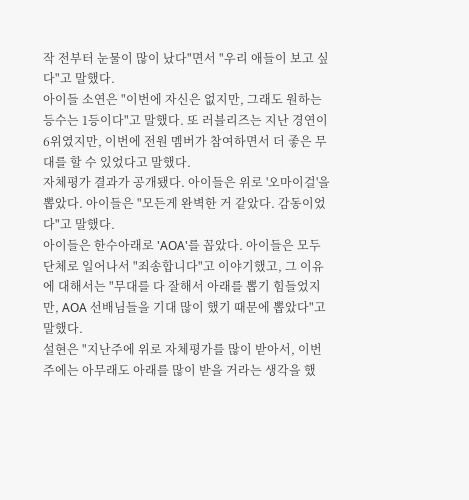작 전부터 눈물이 많이 났다"면서 "우리 애들이 보고 싶다"고 말했다.
아이들 소연은 "이번에 자신은 없지만, 그래도 원하는 등수는 1등이다"고 말했다. 또 러블리즈는 지난 경연이 6위였지만, 이번에 전원 멤버가 참여하면서 더 좋은 무대를 할 수 있었다고 말했다.
자체평가 결과가 공개됐다. 아이들은 위로 '오마이걸'을 뽑았다. 아이들은 "모든게 완벽한 거 같았다. 감동이었다"고 말했다.
아이들은 한수아래로 'AOA'를 꼽았다. 아이들은 모두 단체로 일어나서 "죄송합니다"고 이야기했고, 그 이유에 대해서는 "무대를 다 잘해서 아래를 뽑기 힘들었지만, AOA 선배님들을 기대 많이 했기 때문에 뽑았다"고 말했다.
설현은 "지난주에 위로 자체평가를 많이 받아서, 이번주에는 아무래도 아래를 많이 받을 거라는 생각을 했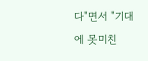다"면서 "기대에 못미친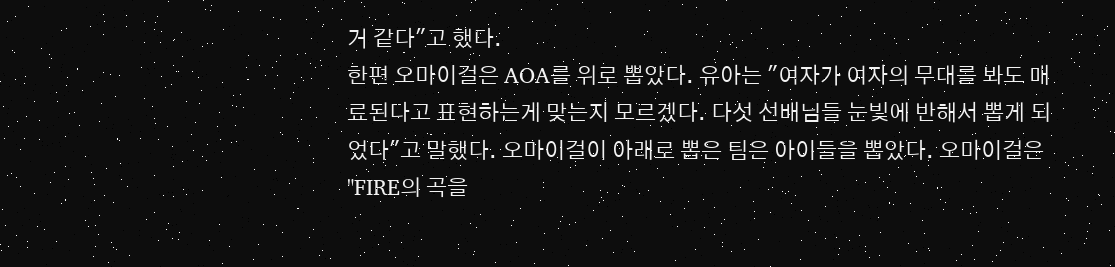거 같다"고 했다.
한편 오마이걸은 AOA를 위로 뽑았다. 유아는 "여자가 여자의 무대를 봐도 매료된다고 표현하는게 맞는지 모르겠다. 다섯 선배님들 눈빛에 반해서 뽑게 되었다"고 말했다. 오마이걸이 아래로 뽑은 팀은 아이들을 뽑았다. 오마이걸은 "FIRE의 곡을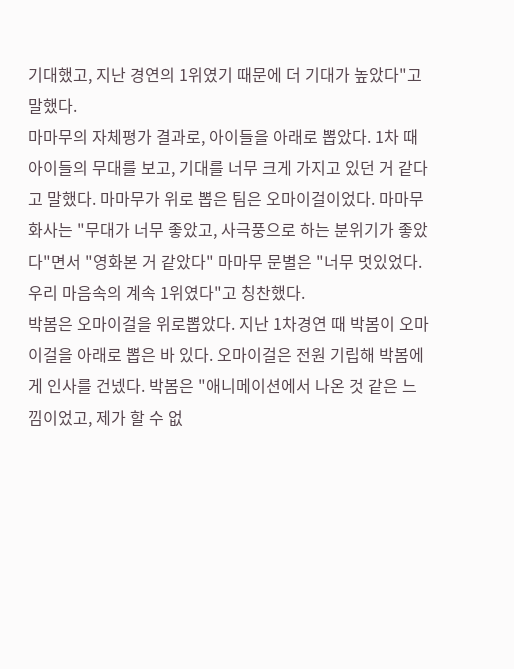기대했고, 지난 경연의 1위였기 때문에 더 기대가 높았다"고 말했다.
마마무의 자체평가 결과로, 아이들을 아래로 뽑았다. 1차 때 아이들의 무대를 보고, 기대를 너무 크게 가지고 있던 거 같다고 말했다. 마마무가 위로 뽑은 팀은 오마이걸이었다. 마마무 화사는 "무대가 너무 좋았고, 사극풍으로 하는 분위기가 좋았다"면서 "영화본 거 같았다" 마마무 문별은 "너무 멋있었다. 우리 마음속의 계속 1위였다"고 칭찬했다.
박봄은 오마이걸을 위로뽑았다. 지난 1차경연 때 박봄이 오마이걸을 아래로 뽑은 바 있다. 오마이걸은 전원 기립해 박봄에게 인사를 건넸다. 박봄은 "애니메이션에서 나온 것 같은 느낌이었고, 제가 할 수 없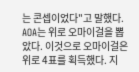는 콘셉이었다"고 말했다.
AOA는 위로 오마이걸을 뽑았다. 이것으로 오마이걸은 위로 4표를 획득했다. 지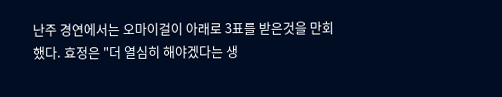난주 경연에서는 오마이걸이 아래로 3표를 받은것을 만회했다. 효정은 "더 열심히 해야겠다는 생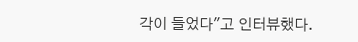각이 들었다"고 인터뷰했다.